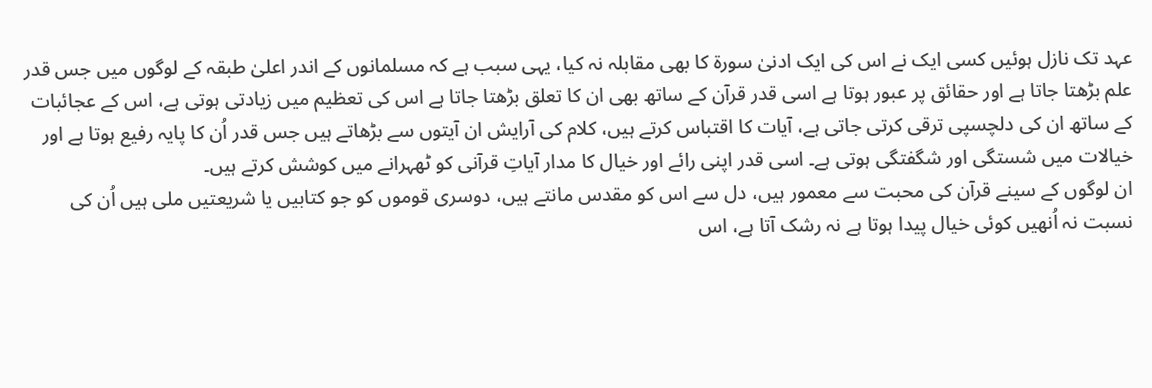عہد تک نازل ہوئیں کسی ایک نے اس کی ایک ادنیٰ سورۃ کا بھی مقابلہ نہ کیا، یہی سبب ہے کہ مسلمانوں کے اندر اعلیٰ طبقہ کے لوگوں میں جس قدر علم بڑھتا جاتا ہے اور حقائق پر عبور ہوتا ہے اسی قدر قرآن کے ساتھ بھی ان کا تعلق بڑھتا جاتا ہے اس کی تعظیم میں زیادتی ہوتی ہے، اس کے عجائبات کے ساتھ ان کی دلچسپی ترقی کرتی جاتی ہے، آیات کا اقتباس کرتے ہیں، کلام کی آرایش ان آیتوں سے بڑھاتے ہیں جس قدر اُن کا پایہ رفیع ہوتا ہے اور خیالات میں شستگی اور شگفتگی ہوتی ہے۔ اسی قدر اپنی رائے اور خیال کا مدار آیاتِ قرآنی کو ٹھہرانے میں کوشش کرتے ہیں۔
ان لوگوں کے سینے قرآن کی محبت سے معمور ہیں، دل سے اس کو مقدس مانتے ہیں، دوسری قوموں کو جو کتابیں یا شریعتیں ملی ہیں اُن کی نسبت نہ اُنھیں کوئی خیال پیدا ہوتا ہے نہ رشک آتا ہے، اس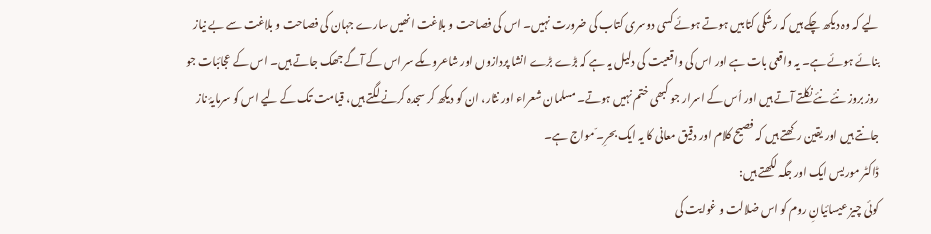لیے کہ وہ دیکھ چکے ہیں کہ رشکی کتابیں ہوتے ہوئے کسی دوسری کتاب کی ضرورت نہیں۔ اس کی فصاحت و بلاغت انھیں سارے جہان کی فصاحت و بلاغت سے بے نیاز بنائے ہوئے ہے۔ یہ واقعی بات ہے اور اس کی واقعیت کی دلیل یہ ہے کہ بڑے بڑے انشا پردازوں اور شاعروںکے سر اس کے آگے جھک جاتے ہیں۔ اس کے عجائبات جو روز بروز نئے نئے نکلتے آتے ہیں اور اُس کے اسرار جو کبھی ختم نہیں ہوتے۔ مسلمان شعراء اور نثار، ان کو دیکھ کر سجدہ کرنے لگتے ہیں، قیامت تک کے لیے اس کو سرمایۂ ناز جانتے ہیں اور یقین رکھتے ہیں کہ فصیح کلام اور دقیق معانی کا یہ ایک بحرِ۔ّ مواج ہے۔
ڈاکٹر موریس ایک اور جگہ لکھتے ہیں:
کوئی چیز عیسائیانِ روم کو اس ضلالت و غوایت کی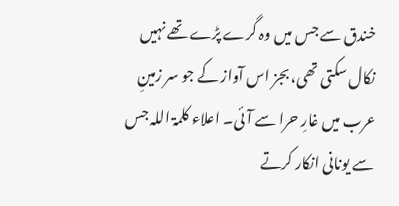خندق سے جس میں وہ گرے پڑے تھے نہیں نکال سکتی تھی، بجز اس آواز کے جو سر زمینِ عرب میں غارِ حرا سے آئی۔ اعلاء کلمۃ اللہ جس سے یونانی انکار کرتے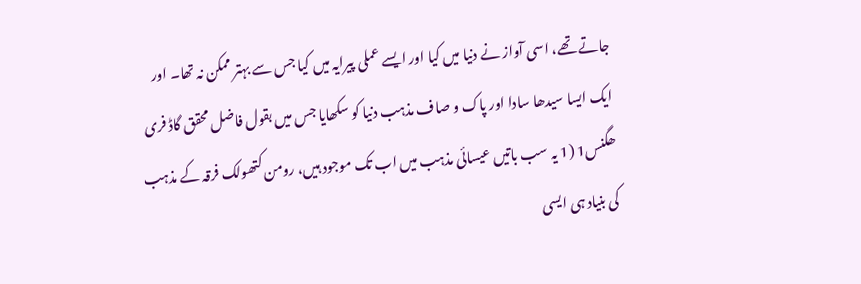جاتے تھے، اسی آواز نے دنیا میں کیا اور ایسے عملی پیرایہ میں کیا جس سے بہتر ممکن نہ تھا۔ اور ایک ایسا سیدھا سادا اور پاک و صاف مذہب دنیا کو سکھایا جس میں بقول فاضل محقق گاڈ فری ھگنس1 (1 یہ سب باتیں عیسائی مذہب میں اب تک موجود ہیں، رومن کتھولک فرقہ کے مذہب کی بنیاد ہی ایسی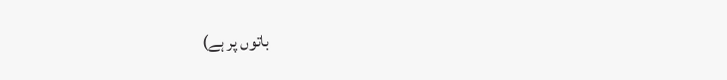باتوں پر ہے)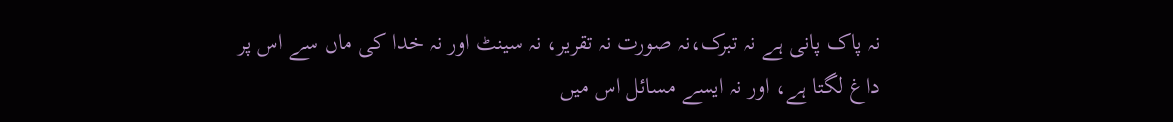نہ پاک پانی ہے نہ تبرک،نہ صورت نہ تقریر، نہ سینٹ اور نہ خدا کی ماں سے اس پر داغ لگتا ہے، اور نہ ایسے مسائل اس میں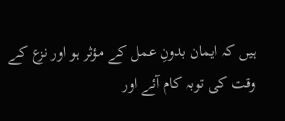ہیں کہ ایمان بدونِ عمل کے مؤثر ہو اور نزع کے وقت کی توبہ کام آئے اور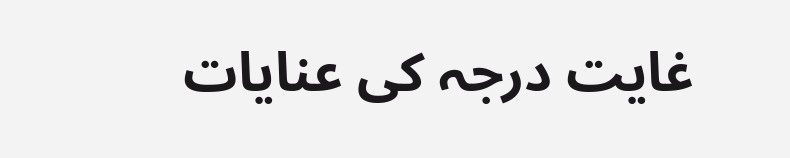غایت درجہ کی عنایات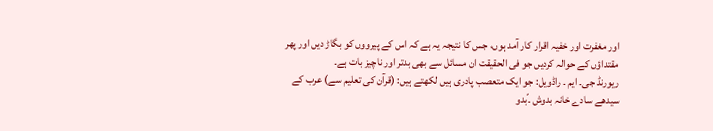اور مغفرت اور خفیہ اقرار کار آمد ہوں، جس کا نتیجہ یہ ہے کہ اس کے پیرووں کو بگاڑ دیں اور پھر مقتداؤں کے حوالہ کردیں جو فی الحقیقت ان مسائل سے بھی بدتر اور ناچیز بات ہے۔
ریورنڈ جی۔ ایم ۔ راڈویل: جو ایک متعصب پادری ہیں لکھتے ہیں: (قرآن کی تعلیم سے) عرب کے سیدھے سادے خانہ بدوش ۔ّبدو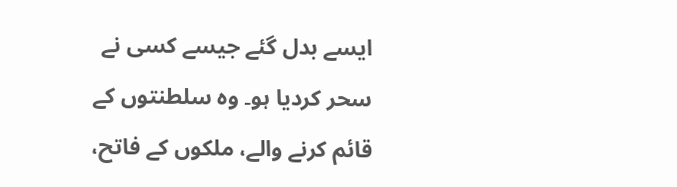ایسے بدل گئے جیسے کسی نے سحر کردیا ہو۔ وہ سلطنتوں کے قائم کرنے والے، ملکوں کے فاتح،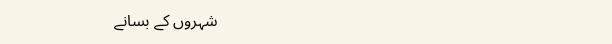شہروں کے بسانے